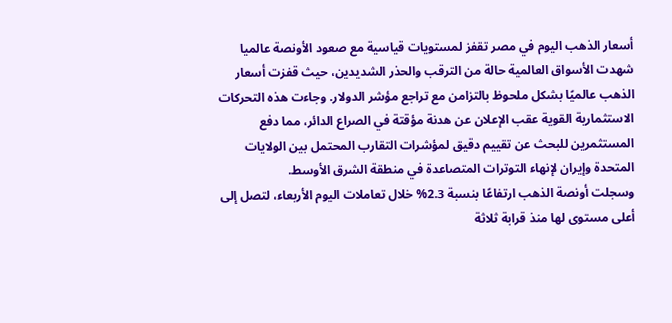أسعار الذهب اليوم في مصر تقفز لمستويات قياسية مع صعود الأونصة عالميا
شهدت الأسواق العالمية حالة من الترقب والحذر الشديدين، حيث قفزت أسعار الذهب عالميًا بشكل ملحوظ بالتزامن مع تراجع مؤشر الدولار. وجاءت هذه التحركات الاستثمارية القوية عقب الإعلان عن هدنة مؤقتة في الصراع الدائر، مما دفع المستثمرين للبحث عن تقييم دقيق لمؤشرات التقارب المحتمل بين الولايات المتحدة وإيران لإنهاء التوترات المتصاعدة في منطقة الشرق الأوسط.
وسجلت أونصة الذهب ارتفاعًا بنسبة 2.3% خلال تعاملات اليوم الأربعاء، لتصل إلى أعلى مستوى لها منذ قرابة ثلاثة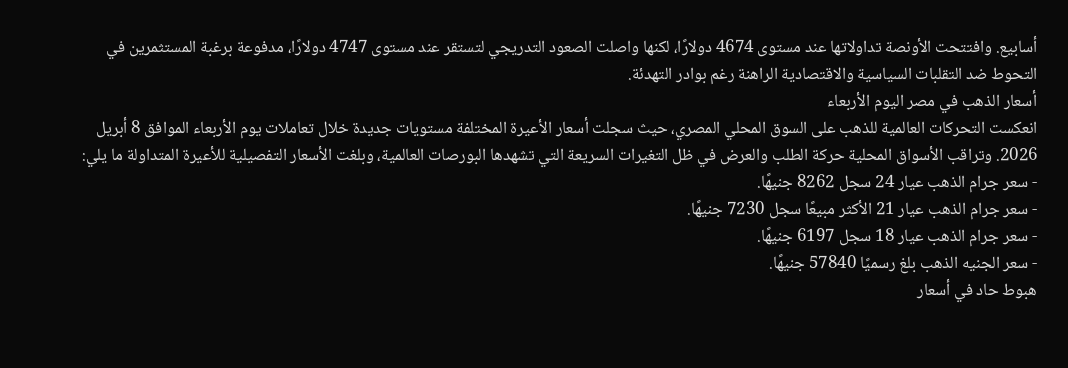أسابيع. وافتتحت الأونصة تداولاتها عند مستوى 4674 دولارًا، لكنها واصلت الصعود التدريجي لتستقر عند مستوى 4747 دولارًا، مدفوعة برغبة المستثمرين في التحوط ضد التقلبات السياسية والاقتصادية الراهنة رغم بوادر التهدئة.
أسعار الذهب في مصر اليوم الأربعاء
انعكست التحركات العالمية للذهب على السوق المحلي المصري، حيث سجلت أسعار الأعيرة المختلفة مستويات جديدة خلال تعاملات يوم الأربعاء الموافق 8 أبريل 2026. وتراقب الأسواق المحلية حركة الطلب والعرض في ظل التغيرات السريعة التي تشهدها البورصات العالمية، وبلغت الأسعار التفصيلية للأعيرة المتداولة ما يلي:
- سعر جرام الذهب عيار 24 سجل 8262 جنيهًا.
- سعر جرام الذهب عيار 21 الأكثر مبيعًا سجل 7230 جنيهًا.
- سعر جرام الذهب عيار 18 سجل 6197 جنيهًا.
- سعر الجنيه الذهب بلغ رسميًا 57840 جنيهًا.
هبوط حاد في أسعار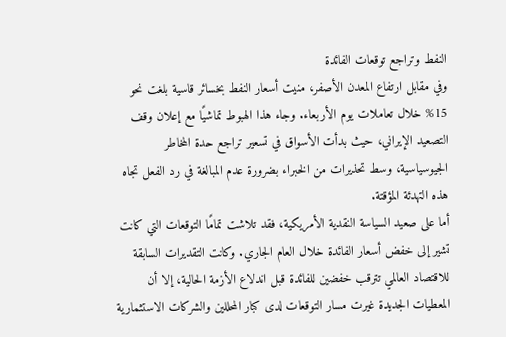النفط وتراجع توقعات الفائدة
وفي مقابل ارتفاع المعدن الأصفر، منيت أسعار النفط بخسائر قاسية بلغت نحو 15% خلال تعاملات يوم الأربعاء. وجاء هذا الهبوط تماشيًا مع إعلان وقف التصعيد الإيراني، حيث بدأت الأسواق في تسعير تراجع حدة المخاطر الجيوسياسية، وسط تحذيرات من الخبراء بضرورة عدم المبالغة في رد الفعل تجاه هذه التهدئة المؤقتة.
أما على صعيد السياسة النقدية الأمريكية، فقد تلاشت تمامًا التوقعات التي كانت تشير إلى خفض أسعار الفائدة خلال العام الجاري. وكانت التقديرات السابقة للاقتصاد العالمي تترقب خفضين للفائدة قبل اندلاع الأزمة الحالية، إلا أن المعطيات الجديدة غيرت مسار التوقعات لدى كبار المحللين والشركات الاستثمارية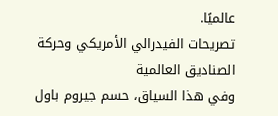عالميًا.
تصريحات الفيدرالي الأمريكي وحركة الصناديق العالمية
وفي هذا السياق، حسم جيروم باول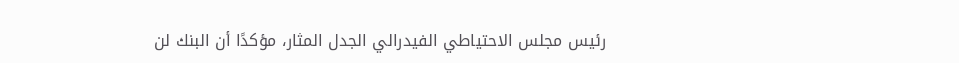رئيس مجلس الاحتياطي الفيدرالي الجدل المثار، مؤكدًا أن البنك لن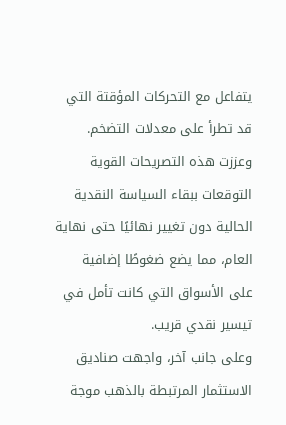يتفاعل مع التحركات المؤقتة التي قد تطرأ على معدلات التضخم. وعززت هذه التصريحات القوية التوقعات ببقاء السياسة النقدية الحالية دون تغيير نهائيًا حتى نهاية العام، مما يضع ضغوطًا إضافية على الأسواق التي كانت تأمل في تيسير نقدي قريب.
وعلى جانب آخر، واجهت صناديق الاستثمار المرتبطة بالذهب موجة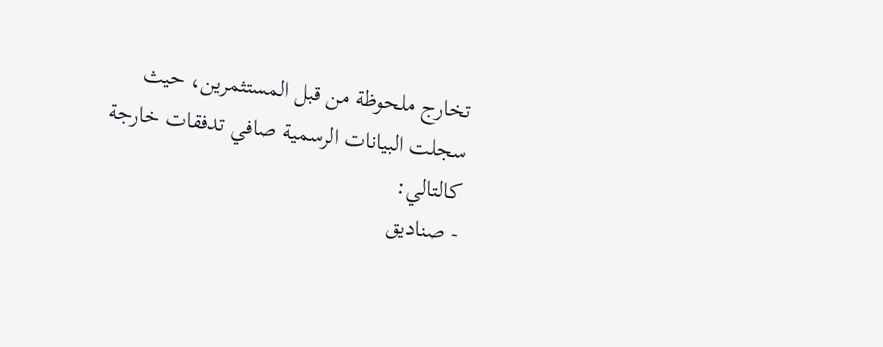تخارج ملحوظة من قبل المستثمرين، حيث سجلت البيانات الرسمية صافي تدفقات خارجة كالتالي:
- صناديق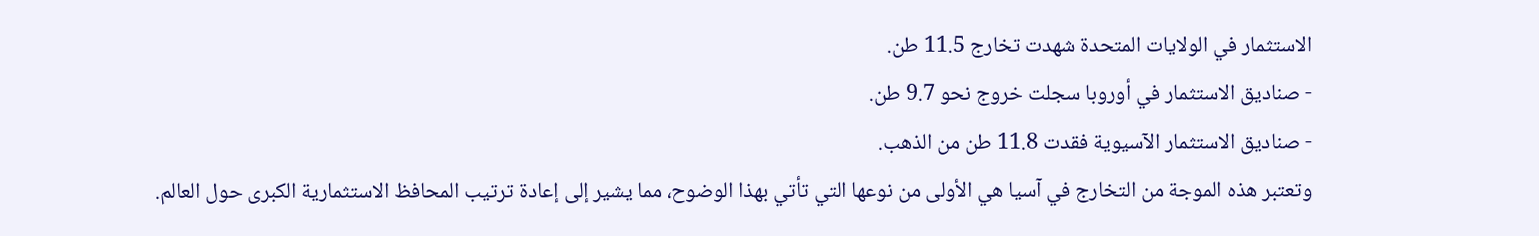الاستثمار في الولايات المتحدة شهدت تخارج 11.5 طن.
- صناديق الاستثمار في أوروبا سجلت خروج نحو 9.7 طن.
- صناديق الاستثمار الآسيوية فقدت 11.8 طن من الذهب.
وتعتبر هذه الموجة من التخارج في آسيا هي الأولى من نوعها التي تأتي بهذا الوضوح، مما يشير إلى إعادة ترتيب المحافظ الاستثمارية الكبرى حول العالم.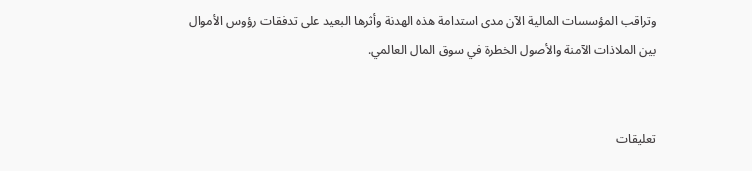وتراقب المؤسسات المالية الآن مدى استدامة هذه الهدنة وأثرها البعيد على تدفقات رؤوس الأموال بين الملاذات الآمنة والأصول الخطرة في سوق المال العالمي.


تعليقات